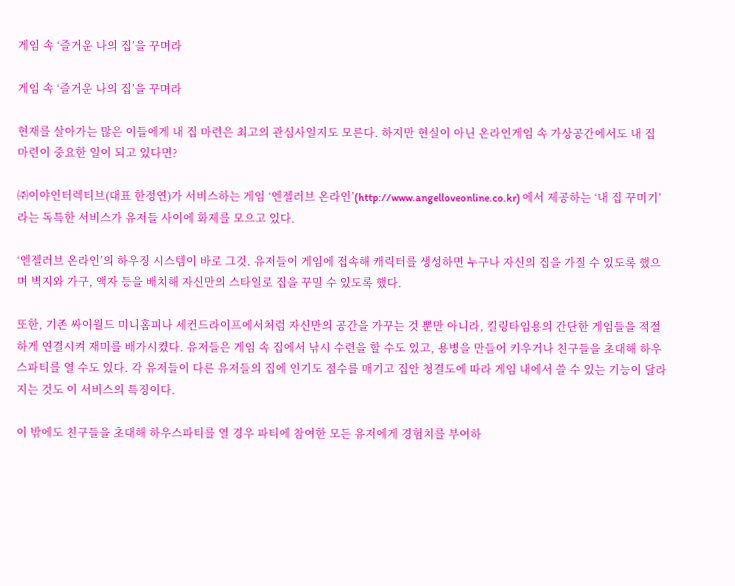게임 속 ‘즐거운 나의 집’을 꾸며라

게임 속 ‘즐거운 나의 집’을 꾸며라

현재를 살아가는 많은 이들에게 내 집 마련은 최고의 관심사일지도 모른다. 하지만 현실이 아닌 온라인게임 속 가상공간에서도 내 집 마련이 중요한 일이 되고 있다면?

㈜이야인터렉티브(대표 한정연)가 서비스하는 게임 ‘엔젤러브 온라인’(http://www.angelloveonline.co.kr) 에서 제공하는 ‘내 집 꾸미기’라는 독특한 서비스가 유저들 사이에 화제를 모으고 있다.

‘엔젤러브 온라인’의 하우징 시스템이 바로 그것. 유저들이 게임에 접속해 캐릭터를 생성하면 누구나 자신의 집을 가질 수 있도록 했으며 벽지와 가구, 액자 등을 배치해 자신만의 스타일로 집을 꾸밀 수 있도록 했다.

또한, 기존 싸이월드 미니홈피나 세컨드라이프에서처럼 자신만의 공간을 가꾸는 것 뿐만 아니라, 킬링타임용의 간단한 게임들을 적절하게 연결시켜 재미를 배가시켰다. 유저들은 게임 속 집에서 낚시 수련을 할 수도 있고, 용병을 만들어 키우거나 친구들을 초대해 하우스파티를 열 수도 있다. 각 유저들이 다른 유저들의 집에 인기도 점수를 매기고 집안 청결도에 따라 게임 내에서 쓸 수 있는 기능이 달라지는 것도 이 서비스의 특징이다.

이 밖에도 친구들을 초대해 하우스파티를 열 경우 파티에 참여한 모든 유저에게 경험치를 부여하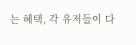는 혜택, 각 유저들이 다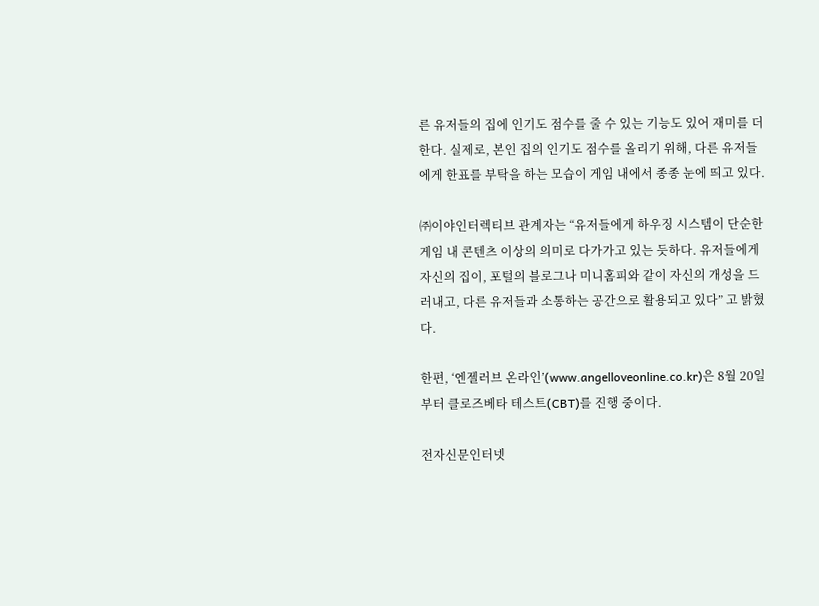른 유저들의 집에 인기도 점수를 줄 수 있는 기능도 있어 재미를 더한다. 실제로, 본인 집의 인기도 점수를 올리기 위해, 다른 유저들에게 한표를 부탁을 하는 모습이 게임 내에서 종종 눈에 띄고 있다.

㈜이야인터렉티브 관계자는 “유저들에게 하우징 시스템이 단순한 게임 내 콘텐츠 이상의 의미로 다가가고 있는 듯하다. 유저들에게 자신의 집이, 포털의 블로그나 미니홈피와 같이 자신의 개성을 드러내고, 다른 유저들과 소통하는 공간으로 활용되고 있다” 고 밝혔다.

한편, ‘엔젤러브 온라인’(www.angelloveonline.co.kr)은 8월 20일부터 클로즈베타 테스트(CBT)를 진행 중이다.

전자신문인터넷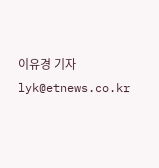이유경 기자 lyk@etnews.co.kr